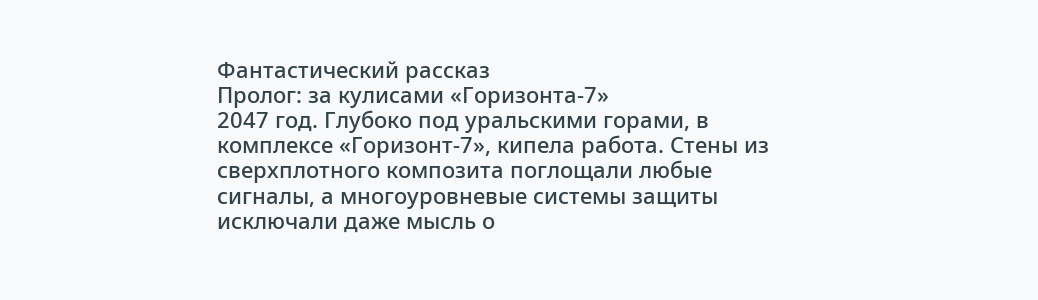Фантастический рассказ
Пролог: за кулисами «Горизонта‑7»
2047 год. Глубоко под уральскими горами, в комплексе «Горизонт‑7», кипела работа. Стены из сверхплотного композита поглощали любые сигналы, а многоуровневые системы защиты исключали даже мысль о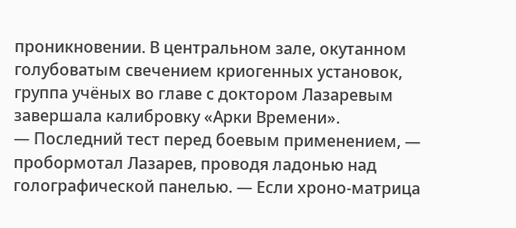проникновении. В центральном зале, окутанном голубоватым свечением криогенных установок, группа учёных во главе с доктором Лазаревым завершала калибровку «Арки Времени».
— Последний тест перед боевым применением, — пробормотал Лазарев, проводя ладонью над голографической панелью. — Если хроно‑матрица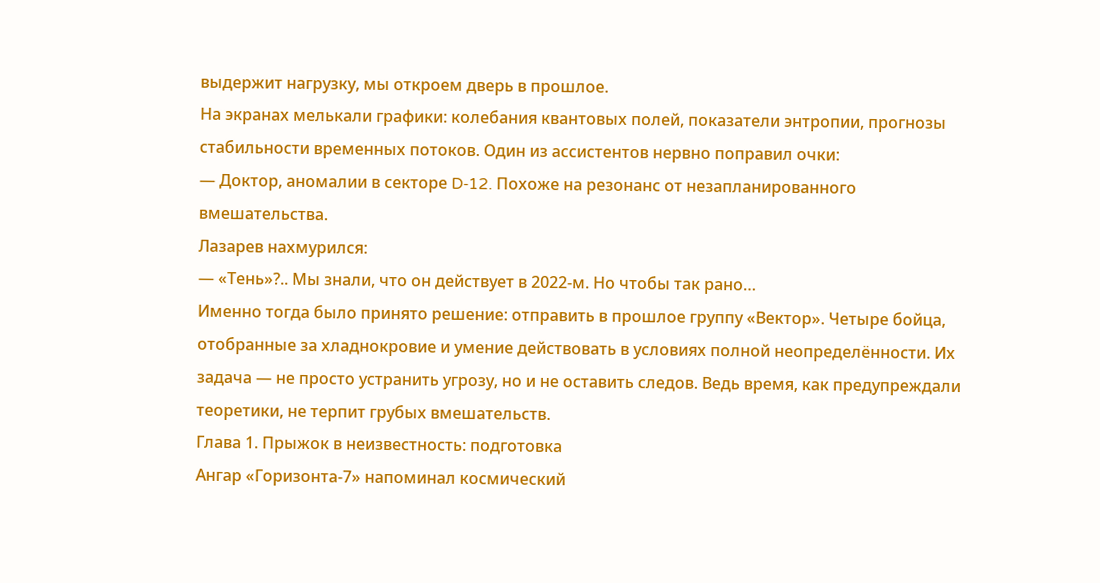выдержит нагрузку, мы откроем дверь в прошлое.
На экранах мелькали графики: колебания квантовых полей, показатели энтропии, прогнозы стабильности временных потоков. Один из ассистентов нервно поправил очки:
— Доктор, аномалии в секторе D‑12. Похоже на резонанс от незапланированного вмешательства.
Лазарев нахмурился:
— «Тень»?.. Мы знали, что он действует в 2022‑м. Но чтобы так рано…
Именно тогда было принято решение: отправить в прошлое группу «Вектор». Четыре бойца, отобранные за хладнокровие и умение действовать в условиях полной неопределённости. Их задача — не просто устранить угрозу, но и не оставить следов. Ведь время, как предупреждали теоретики, не терпит грубых вмешательств.
Глава 1. Прыжок в неизвестность: подготовка
Ангар «Горизонта‑7» напоминал космический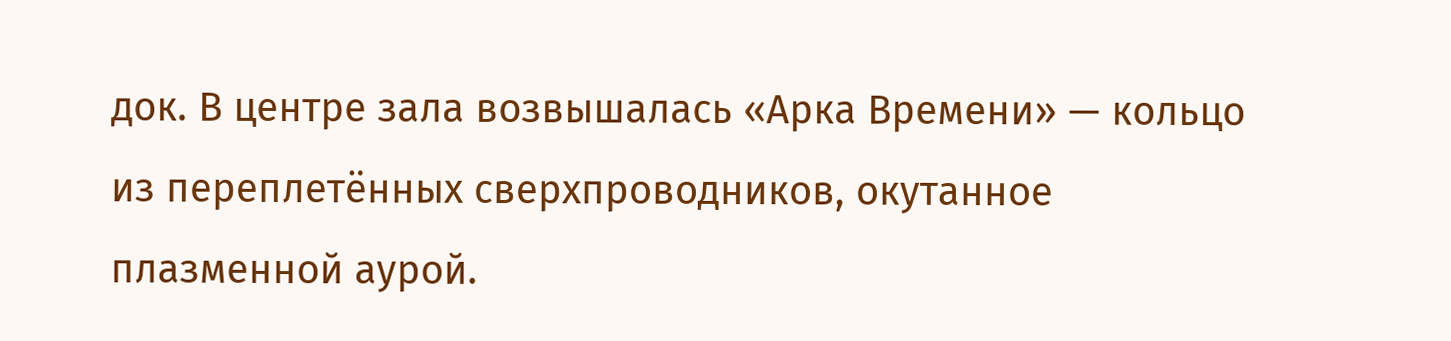док. В центре зала возвышалась «Арка Времени» — кольцо из переплетённых сверхпроводников, окутанное плазменной аурой.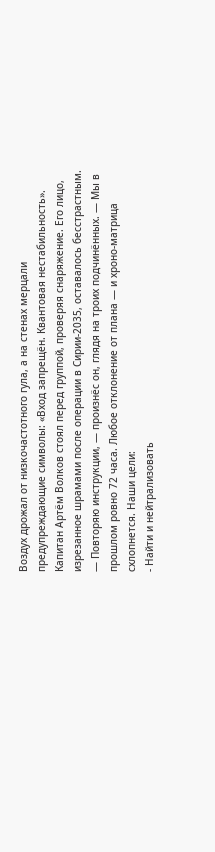Воздух дрожал от низкочастотного гула, а на стенах мерцали предупреждающие символы: «Вход запрещён. Квантовая нестабильность».
Капитан Артём Волков стоял перед группой, проверяя снаряжение. Его лицо, изрезанное шрамами после операции в Сирии‑2035, оставалось бесстрастным.
— Повторяю инструкции, — произнёс он, глядя на троих подчинённых. — Мы в прошлом ровно 72 часа. Любое отклонение от плана — и хроно‑матрица схлопнется. Наши цели:
- Найти и нейтрализовать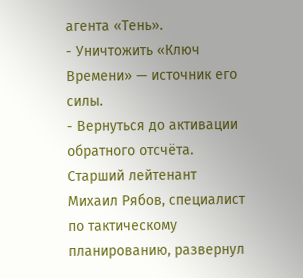агента «Тень».
- Уничтожить «Ключ Времени» — источник его силы.
- Вернуться до активации обратного отсчёта.
Старший лейтенант Михаил Рябов, специалист по тактическому планированию, развернул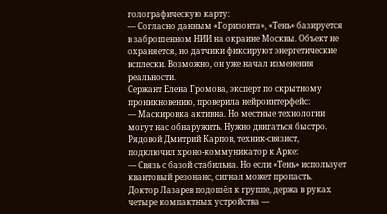голографическую карту:
— Согласно данным «Горизонта», «Тень» базируется в заброшенном НИИ на окраине Москвы. Объект не охраняется, но датчики фиксируют энергетические всплески. Возможно, он уже начал изменения реальности.
Сержант Елена Громова, эксперт по скрытному проникновению, проверила нейроинтерфейс:
— Маскировка активна. Но местные технологии могут нас обнаружить. Нужно двигаться быстро.
Рядовой Дмитрий Карпов, техник‑связист, подключил хроно‑коммуникатор к Арке:
— Связь с базой стабильна. Но если «Тень» использует квантовый резонанс, сигнал может пропасть.
Доктор Лазарев подошёл к группе, держа в руках четыре компактных устройства —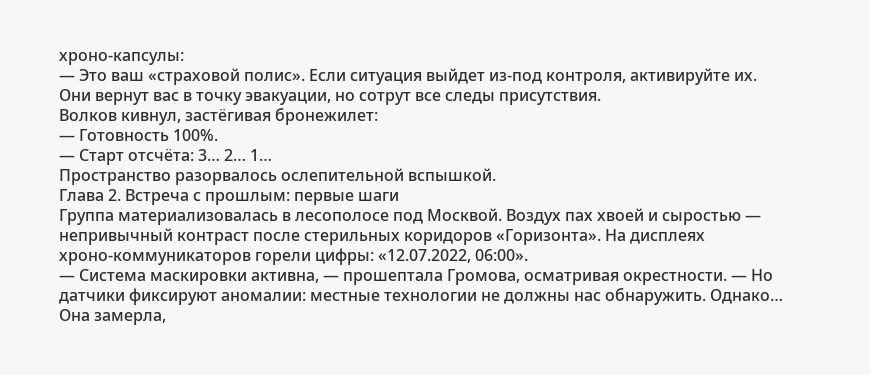хроно‑капсулы:
— Это ваш «страховой полис». Если ситуация выйдет из‑под контроля, активируйте их. Они вернут вас в точку эвакуации, но сотрут все следы присутствия.
Волков кивнул, застёгивая бронежилет:
— Готовность 100%.
— Старт отсчёта: 3… 2… 1…
Пространство разорвалось ослепительной вспышкой.
Глава 2. Встреча с прошлым: первые шаги
Группа материализовалась в лесополосе под Москвой. Воздух пах хвоей и сыростью — непривычный контраст после стерильных коридоров «Горизонта». На дисплеях хроно‑коммуникаторов горели цифры: «12.07.2022, 06:00».
— Система маскировки активна, — прошептала Громова, осматривая окрестности. — Но датчики фиксируют аномалии: местные технологии не должны нас обнаружить. Однако…
Она замерла,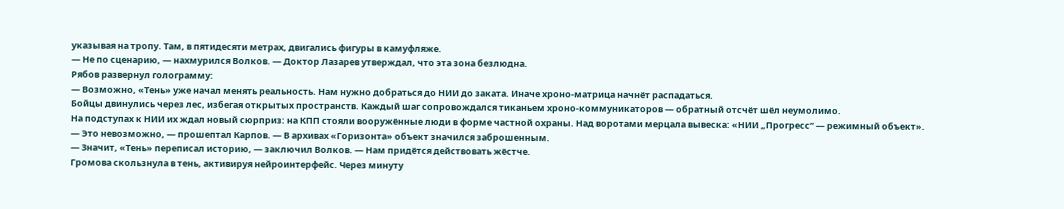указывая на тропу. Там, в пятидесяти метрах, двигались фигуры в камуфляже.
— Не по сценарию, — нахмурился Волков. — Доктор Лазарев утверждал, что эта зона безлюдна.
Рябов развернул голограмму:
— Возможно, «Тень» уже начал менять реальность. Нам нужно добраться до НИИ до заката. Иначе хроно‑матрица начнёт распадаться.
Бойцы двинулись через лес, избегая открытых пространств. Каждый шаг сопровождался тиканьем хроно‑коммуникаторов — обратный отсчёт шёл неумолимо.
На подступах к НИИ их ждал новый сюрприз: на КПП стояли вооружённые люди в форме частной охраны. Над воротами мерцала вывеска: «НИИ „Прогресс“ — режимный объект».
— Это невозможно, — прошептал Карпов. — В архивах «Горизонта» объект значился заброшенным.
— Значит, «Тень» переписал историю, — заключил Волков. — Нам придётся действовать жёстче.
Громова скользнула в тень, активируя нейроинтерфейс. Через минуту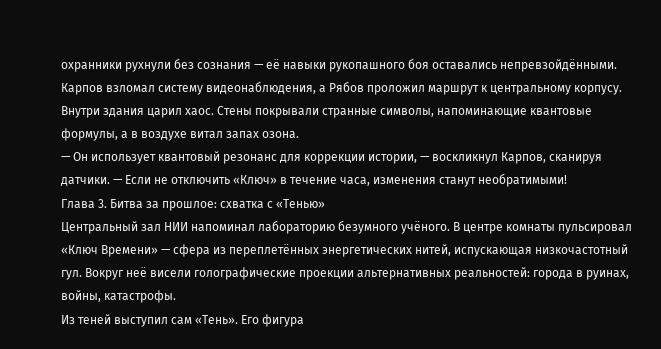охранники рухнули без сознания — её навыки рукопашного боя оставались непревзойдёнными. Карпов взломал систему видеонаблюдения, а Рябов проложил маршрут к центральному корпусу.
Внутри здания царил хаос. Стены покрывали странные символы, напоминающие квантовые формулы, а в воздухе витал запах озона.
— Он использует квантовый резонанс для коррекции истории, — воскликнул Карпов, сканируя датчики. — Если не отключить «Ключ» в течение часа, изменения станут необратимыми!
Глава 3. Битва за прошлое: схватка с «Тенью»
Центральный зал НИИ напоминал лабораторию безумного учёного. В центре комнаты пульсировал «Ключ Времени» — сфера из переплетённых энергетических нитей, испускающая низкочастотный гул. Вокруг неё висели голографические проекции альтернативных реальностей: города в руинах, войны, катастрофы.
Из теней выступил сам «Тень». Его фигура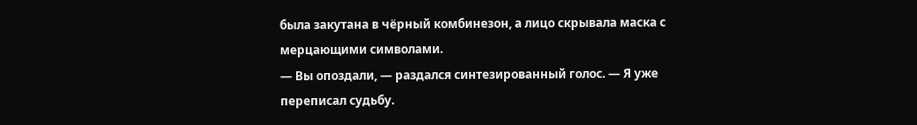была закутана в чёрный комбинезон, а лицо скрывала маска с мерцающими символами.
— Вы опоздали, — раздался синтезированный голос. — Я уже переписал судьбу.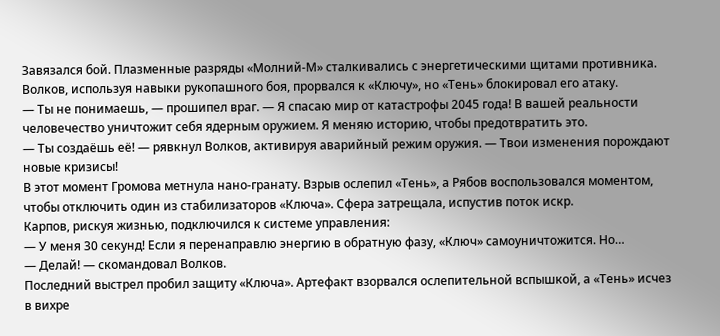Завязался бой. Плазменные разряды «Молний‑М» сталкивались с энергетическими щитами противника. Волков, используя навыки рукопашного боя, прорвался к «Ключу», но «Тень» блокировал его атаку.
— Ты не понимаешь, — прошипел враг. — Я спасаю мир от катастрофы 2045 года! В вашей реальности человечество уничтожит себя ядерным оружием. Я меняю историю, чтобы предотвратить это.
— Ты создаёшь её! — рявкнул Волков, активируя аварийный режим оружия. — Твои изменения порождают новые кризисы!
В этот момент Громова метнула нано‑гранату. Взрыв ослепил «Тень», а Рябов воспользовался моментом, чтобы отключить один из стабилизаторов «Ключа». Сфера затрещала, испустив поток искр.
Карпов, рискуя жизнью, подключился к системе управления:
— У меня 30 секунд! Если я перенаправлю энергию в обратную фазу, «Ключ» самоуничтожится. Но…
— Делай! — скомандовал Волков.
Последний выстрел пробил защиту «Ключа». Артефакт взорвался ослепительной вспышкой, а «Тень» исчез в вихре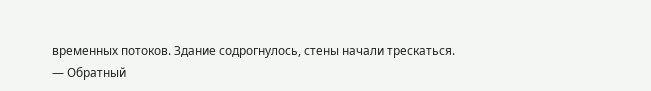временных потоков. Здание содрогнулось, стены начали трескаться.
— Обратный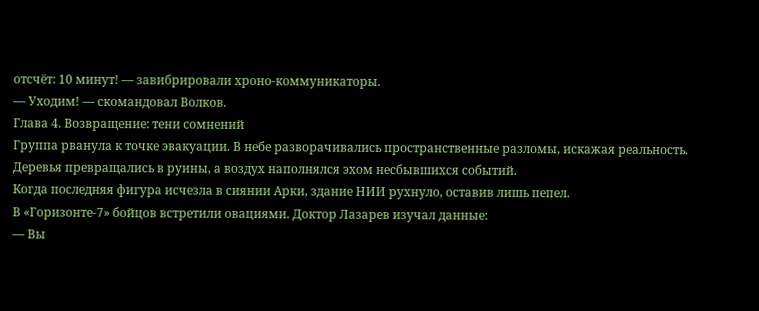отсчёт: 10 минут! — завибрировали хроно‑коммуникаторы.
— Уходим! — скомандовал Волков.
Глава 4. Возвращение: тени сомнений
Группа рванула к точке эвакуации. В небе разворачивались пространственные разломы, искажая реальность. Деревья превращались в руины, а воздух наполнялся эхом несбывшихся событий.
Когда последняя фигура исчезла в сиянии Арки, здание НИИ рухнуло, оставив лишь пепел.
В «Горизонте‑7» бойцов встретили овациями. Доктор Лазарев изучал данные:
— Вы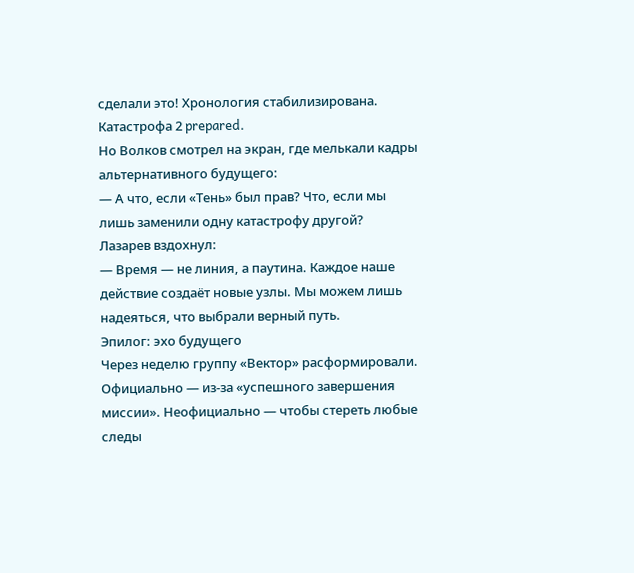сделали это! Хронология стабилизирована. Катастрофа 2 prepared.
Но Волков смотрел на экран, где мелькали кадры альтернативного будущего:
— А что, если «Тень» был прав? Что, если мы лишь заменили одну катастрофу другой?
Лазарев вздохнул:
— Время — не линия, а паутина. Каждое наше действие создаёт новые узлы. Мы можем лишь надеяться, что выбрали верный путь.
Эпилог: эхо будущего
Через неделю группу «Вектор» расформировали. Официально — из‑за «успешного завершения миссии». Неофициально — чтобы стереть любые следы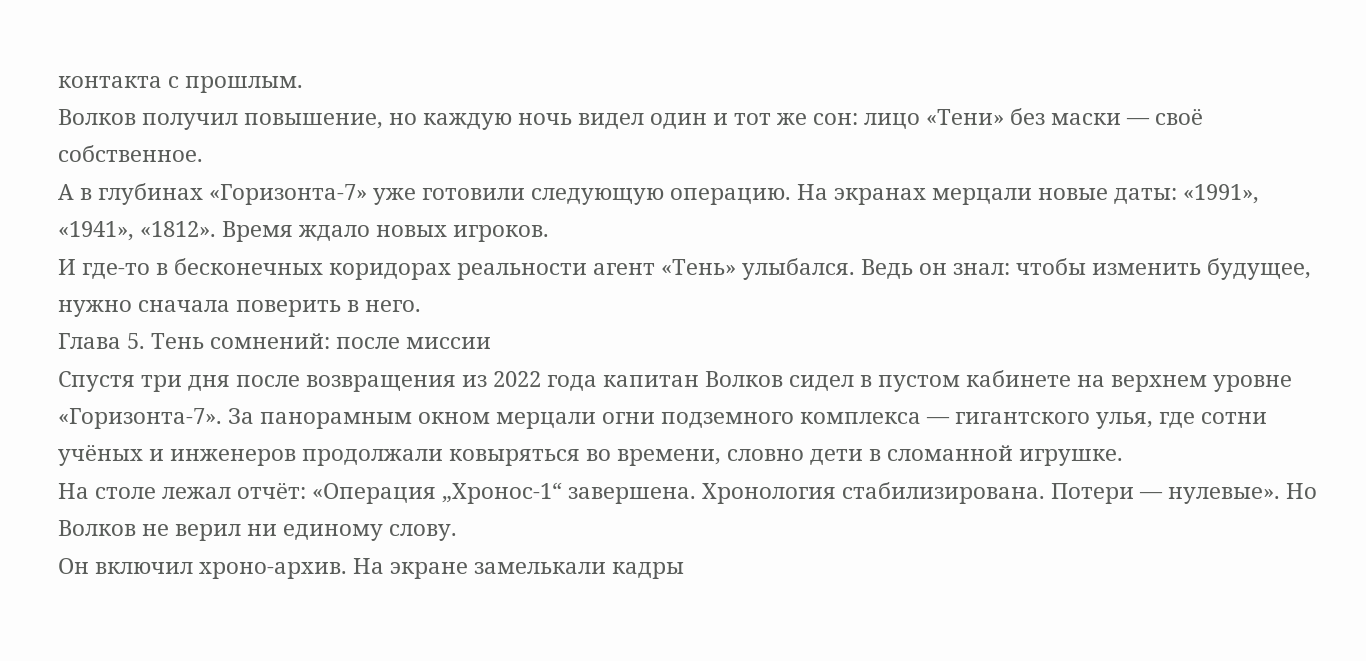контакта с прошлым.
Волков получил повышение, но каждую ночь видел один и тот же сон: лицо «Тени» без маски — своё собственное.
А в глубинах «Горизонта‑7» уже готовили следующую операцию. На экранах мерцали новые даты: «1991», «1941», «1812». Время ждало новых игроков.
И где‑то в бесконечных коридорах реальности агент «Тень» улыбался. Ведь он знал: чтобы изменить будущее, нужно сначала поверить в него.
Глава 5. Тень сомнений: после миссии
Спустя три дня после возвращения из 2022 года капитан Волков сидел в пустом кабинете на верхнем уровне «Горизонта‑7». За панорамным окном мерцали огни подземного комплекса — гигантского улья, где сотни учёных и инженеров продолжали ковыряться во времени, словно дети в сломанной игрушке.
На столе лежал отчёт: «Операция „Хронос‑1“ завершена. Хронология стабилизирована. Потери — нулевые». Но Волков не верил ни единому слову.
Он включил хроно‑архив. На экране замелькали кадры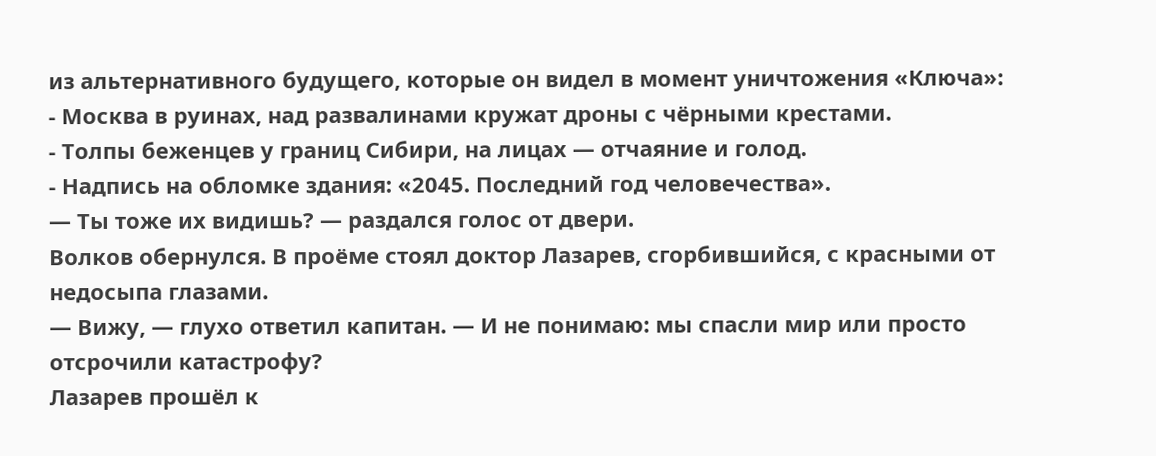из альтернативного будущего, которые он видел в момент уничтожения «Ключа»:
- Москва в руинах, над развалинами кружат дроны с чёрными крестами.
- Толпы беженцев у границ Сибири, на лицах — отчаяние и голод.
- Надпись на обломке здания: «2045. Последний год человечества».
— Ты тоже их видишь? — раздался голос от двери.
Волков обернулся. В проёме стоял доктор Лазарев, сгорбившийся, с красными от недосыпа глазами.
— Вижу, — глухо ответил капитан. — И не понимаю: мы спасли мир или просто отсрочили катастрофу?
Лазарев прошёл к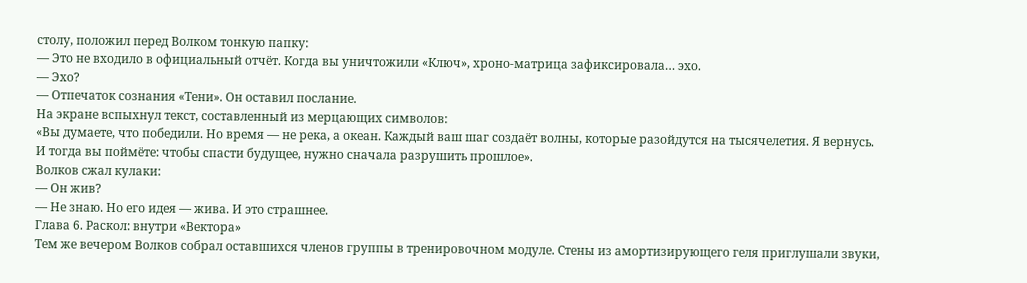столу, положил перед Волком тонкую папку:
— Это не входило в официальный отчёт. Когда вы уничтожили «Ключ», хроно‑матрица зафиксировала… эхо.
— Эхо?
— Отпечаток сознания «Тени». Он оставил послание.
На экране вспыхнул текст, составленный из мерцающих символов:
«Вы думаете, что победили. Но время — не река, а океан. Каждый ваш шаг создаёт волны, которые разойдутся на тысячелетия. Я вернусь. И тогда вы поймёте: чтобы спасти будущее, нужно сначала разрушить прошлое».
Волков сжал кулаки:
— Он жив?
— Не знаю. Но его идея — жива. И это страшнее.
Глава 6. Раскол: внутри «Вектора»
Тем же вечером Волков собрал оставшихся членов группы в тренировочном модуле. Стены из амортизирующего геля приглушали звуки,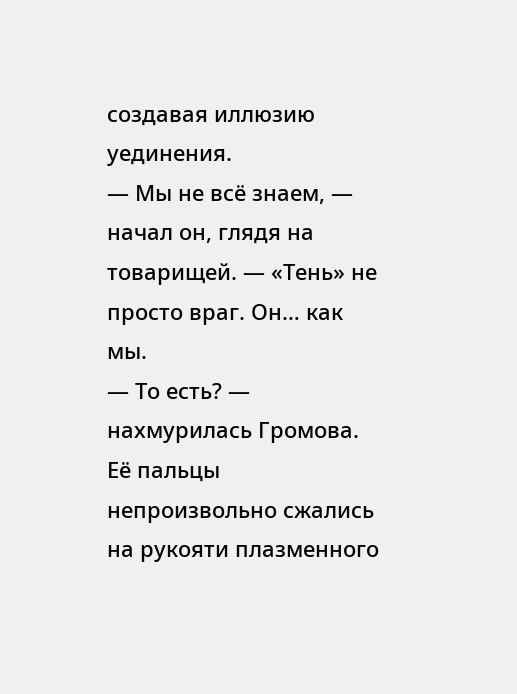создавая иллюзию уединения.
— Мы не всё знаем, — начал он, глядя на товарищей. — «Тень» не просто враг. Он… как мы.
— То есть? — нахмурилась Громова. Её пальцы непроизвольно сжались на рукояти плазменного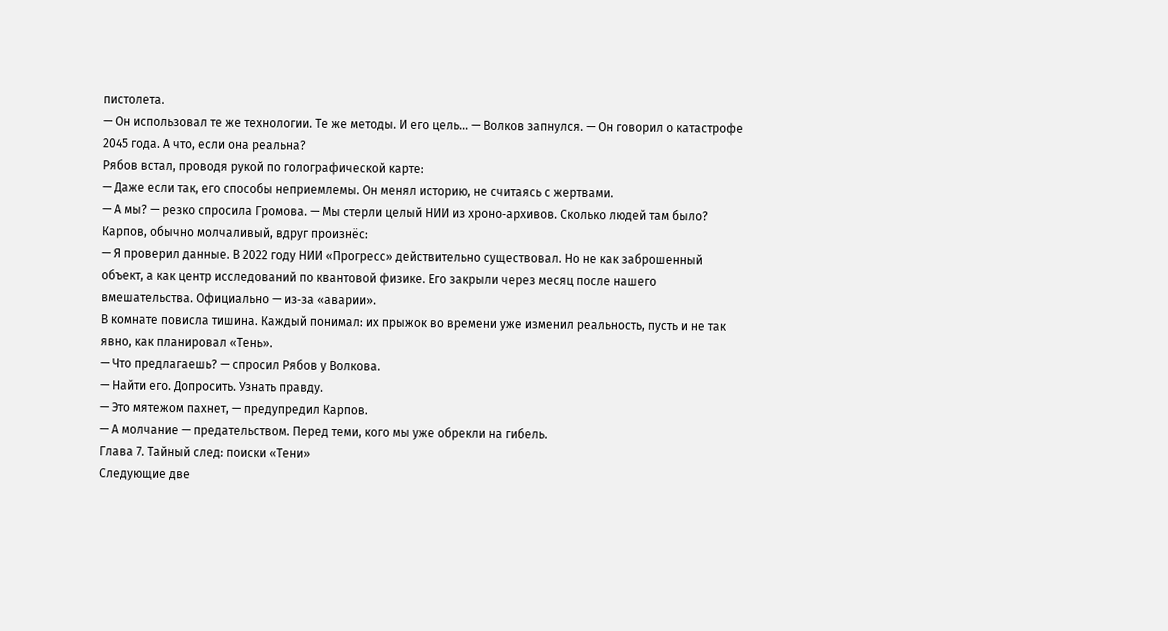пистолета.
— Он использовал те же технологии. Те же методы. И его цель… — Волков запнулся. — Он говорил о катастрофе 2045 года. А что, если она реальна?
Рябов встал, проводя рукой по голографической карте:
— Даже если так, его способы неприемлемы. Он менял историю, не считаясь с жертвами.
— А мы? — резко спросила Громова. — Мы стерли целый НИИ из хроно‑архивов. Сколько людей там было?
Карпов, обычно молчаливый, вдруг произнёс:
— Я проверил данные. В 2022 году НИИ «Прогресс» действительно существовал. Но не как заброшенный объект, а как центр исследований по квантовой физике. Его закрыли через месяц после нашего вмешательства. Официально — из‑за «аварии».
В комнате повисла тишина. Каждый понимал: их прыжок во времени уже изменил реальность, пусть и не так явно, как планировал «Тень».
— Что предлагаешь? — спросил Рябов у Волкова.
— Найти его. Допросить. Узнать правду.
— Это мятежом пахнет, — предупредил Карпов.
— А молчание — предательством. Перед теми, кого мы уже обрекли на гибель.
Глава 7. Тайный след: поиски «Тени»
Следующие две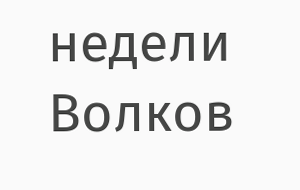недели Волков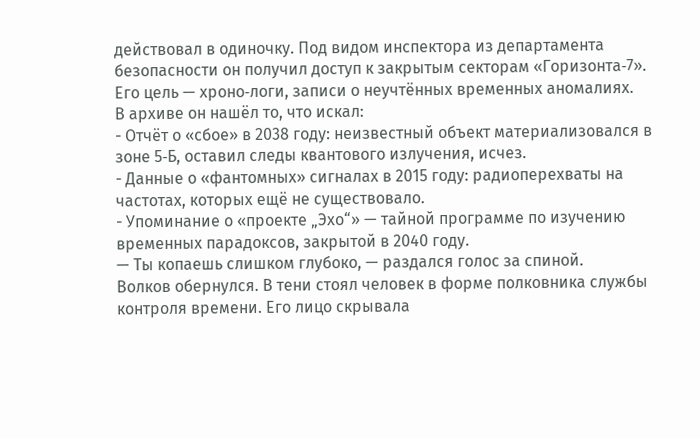действовал в одиночку. Под видом инспектора из департамента безопасности он получил доступ к закрытым секторам «Горизонта‑7». Его цель — хроно‑логи, записи о неучтённых временных аномалиях.
В архиве он нашёл то, что искал:
- Отчёт о «сбое» в 2038 году: неизвестный объект материализовался в зоне 5‑Б, оставил следы квантового излучения, исчез.
- Данные о «фантомных» сигналах в 2015 году: радиоперехваты на частотах, которых ещё не существовало.
- Упоминание о «проекте „Эхо“» — тайной программе по изучению временных парадоксов, закрытой в 2040 году.
— Ты копаешь слишком глубоко, — раздался голос за спиной.
Волков обернулся. В тени стоял человек в форме полковника службы контроля времени. Его лицо скрывала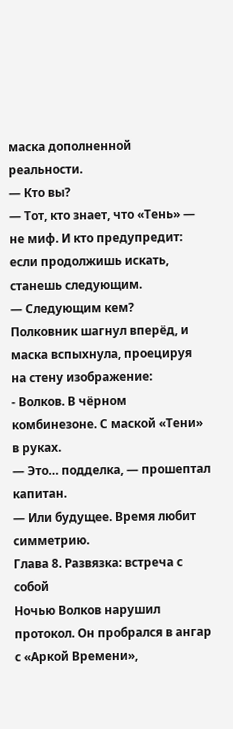маска дополненной реальности.
— Кто вы?
— Тот, кто знает, что «Тень» — не миф. И кто предупредит: если продолжишь искать, станешь следующим.
— Следующим кем?
Полковник шагнул вперёд, и маска вспыхнула, проецируя на стену изображение:
- Волков. В чёрном комбинезоне. С маской «Тени» в руках.
— Это… подделка, — прошептал капитан.
— Или будущее. Время любит симметрию.
Глава 8. Развязка: встреча с собой
Ночью Волков нарушил протокол. Он пробрался в ангар с «Аркой Времени»,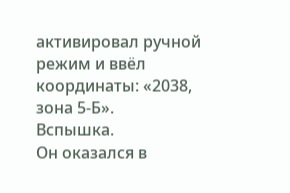активировал ручной режим и ввёл координаты: «2038, зона 5‑Б».
Вспышка.
Он оказался в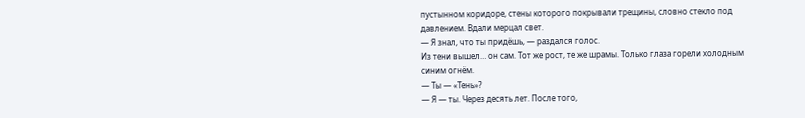пустынном коридоре, стены которого покрывали трещины, словно стекло под давлением. Вдали мерцал свет.
— Я знал, что ты придёшь, — раздался голос.
Из тени вышел… он сам. Тот же рост, те же шрамы. Только глаза горели холодным синим огнём.
— Ты — «Тень»?
— Я — ты. Через десять лет. После того,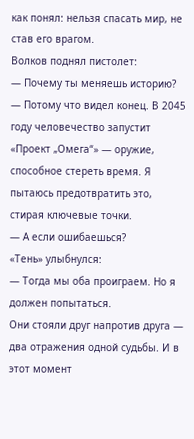как понял: нельзя спасать мир, не став его врагом.
Волков поднял пистолет:
— Почему ты меняешь историю?
— Потому что видел конец. В 2045 году человечество запустит «Проект „Омега“» — оружие, способное стереть время. Я пытаюсь предотвратить это, стирая ключевые точки.
— А если ошибаешься?
«Тень» улыбнулся:
— Тогда мы оба проиграем. Но я должен попытаться.
Они стояли друг напротив друга — два отражения одной судьбы. И в этот момент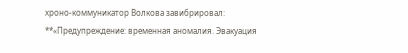хроно‑коммуникатор Волкова завибрировал:
**«Предупреждение: временная аномалия. Эвакуация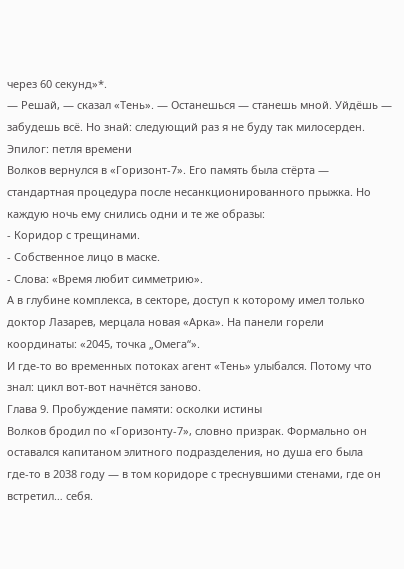через 60 секунд»*.
— Решай, — сказал «Тень». — Останешься — станешь мной. Уйдёшь — забудешь всё. Но знай: следующий раз я не буду так милосерден.
Эпилог: петля времени
Волков вернулся в «Горизонт‑7». Его память была стёрта — стандартная процедура после несанкционированного прыжка. Но каждую ночь ему снились одни и те же образы:
- Коридор с трещинами.
- Собственное лицо в маске.
- Слова: «Время любит симметрию».
А в глубине комплекса, в секторе, доступ к которому имел только доктор Лазарев, мерцала новая «Арка». На панели горели координаты: «2045, точка „Омега“».
И где‑то во временных потоках агент «Тень» улыбался. Потому что знал: цикл вот‑вот начнётся заново.
Глава 9. Пробуждение памяти: осколки истины
Волков бродил по «Горизонту‑7», словно призрак. Формально он оставался капитаном элитного подразделения, но душа его была где‑то в 2038 году — в том коридоре с треснувшими стенами, где он встретил… себя.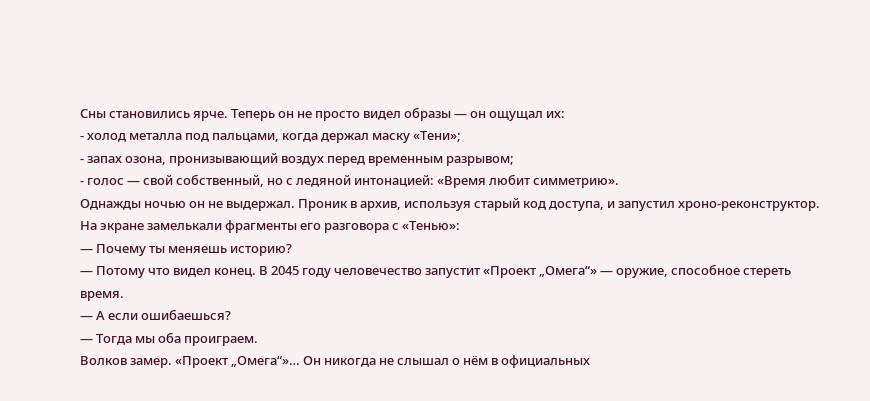Сны становились ярче. Теперь он не просто видел образы — он ощущал их:
- холод металла под пальцами, когда держал маску «Тени»;
- запах озона, пронизывающий воздух перед временным разрывом;
- голос — свой собственный, но с ледяной интонацией: «Время любит симметрию».
Однажды ночью он не выдержал. Проник в архив, используя старый код доступа, и запустил хроно‑реконструктор. На экране замелькали фрагменты его разговора с «Тенью»:
— Почему ты меняешь историю?
— Потому что видел конец. В 2045 году человечество запустит «Проект „Омега“» — оружие, способное стереть время.
— А если ошибаешься?
— Тогда мы оба проиграем.
Волков замер. «Проект „Омега“»… Он никогда не слышал о нём в официальных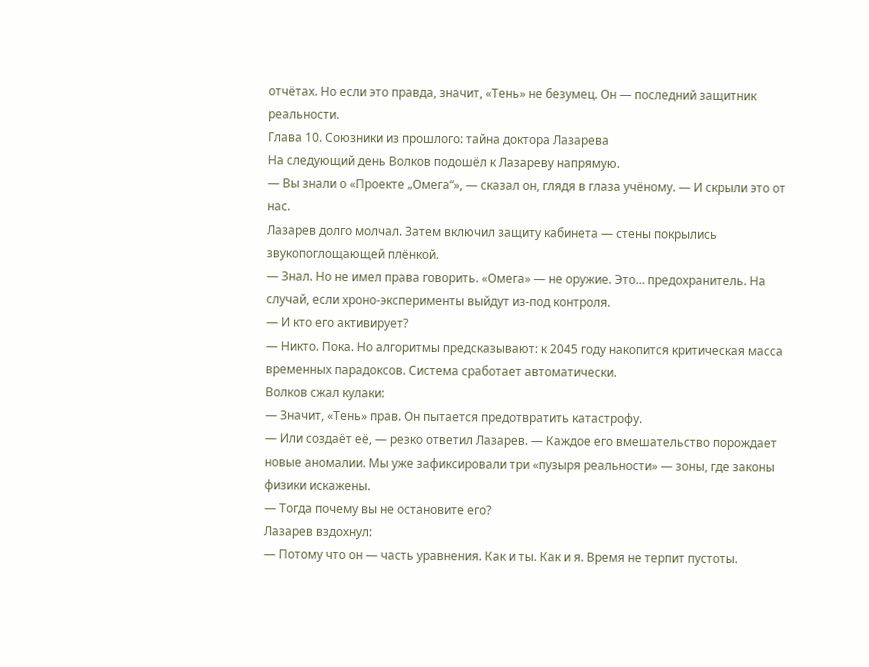отчётах. Но если это правда, значит, «Тень» не безумец. Он — последний защитник реальности.
Глава 10. Союзники из прошлого: тайна доктора Лазарева
На следующий день Волков подошёл к Лазареву напрямую.
— Вы знали о «Проекте „Омега“», — сказал он, глядя в глаза учёному. — И скрыли это от нас.
Лазарев долго молчал. Затем включил защиту кабинета — стены покрылись звукопоглощающей плёнкой.
— Знал. Но не имел права говорить. «Омега» — не оружие. Это… предохранитель. На случай, если хроно‑эксперименты выйдут из‑под контроля.
— И кто его активирует?
— Никто. Пока. Но алгоритмы предсказывают: к 2045 году накопится критическая масса временных парадоксов. Система сработает автоматически.
Волков сжал кулаки:
— Значит, «Тень» прав. Он пытается предотвратить катастрофу.
— Или создаёт её, — резко ответил Лазарев. — Каждое его вмешательство порождает новые аномалии. Мы уже зафиксировали три «пузыря реальности» — зоны, где законы физики искажены.
— Тогда почему вы не остановите его?
Лазарев вздохнул:
— Потому что он — часть уравнения. Как и ты. Как и я. Время не терпит пустоты.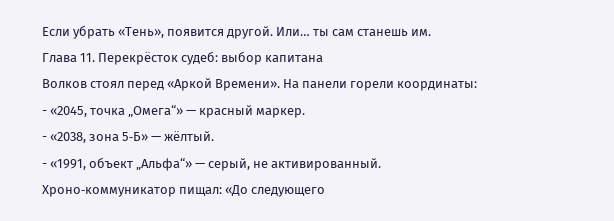Если убрать «Тень», появится другой. Или… ты сам станешь им.
Глава 11. Перекрёсток судеб: выбор капитана
Волков стоял перед «Аркой Времени». На панели горели координаты:
- «2045, точка „Омега“» — красный маркер.
- «2038, зона 5‑Б» — жёлтый.
- «1991, объект „Альфа“» — серый, не активированный.
Хроно‑коммуникатор пищал: «До следующего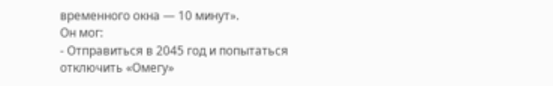временного окна — 10 минут».
Он мог:
- Отправиться в 2045 год и попытаться отключить «Омегу»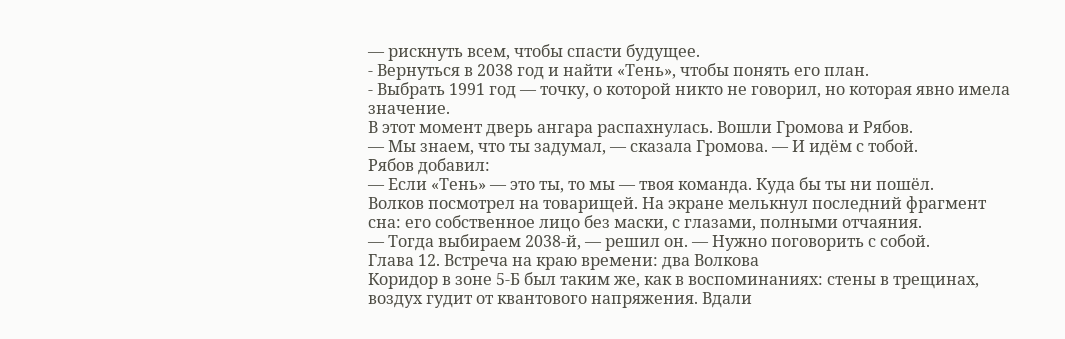— рискнуть всем, чтобы спасти будущее.
- Вернуться в 2038 год и найти «Тень», чтобы понять его план.
- Выбрать 1991 год — точку, о которой никто не говорил, но которая явно имела значение.
В этот момент дверь ангара распахнулась. Вошли Громова и Рябов.
— Мы знаем, что ты задумал, — сказала Громова. — И идём с тобой.
Рябов добавил:
— Если «Тень» — это ты, то мы — твоя команда. Куда бы ты ни пошёл.
Волков посмотрел на товарищей. На экране мелькнул последний фрагмент сна: его собственное лицо без маски, с глазами, полными отчаяния.
— Тогда выбираем 2038‑й, — решил он. — Нужно поговорить с собой.
Глава 12. Встреча на краю времени: два Волкова
Коридор в зоне 5‑Б был таким же, как в воспоминаниях: стены в трещинах, воздух гудит от квантового напряжения. Вдали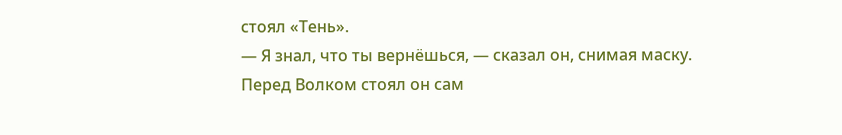стоял «Тень».
— Я знал, что ты вернёшься, — сказал он, снимая маску.
Перед Волком стоял он сам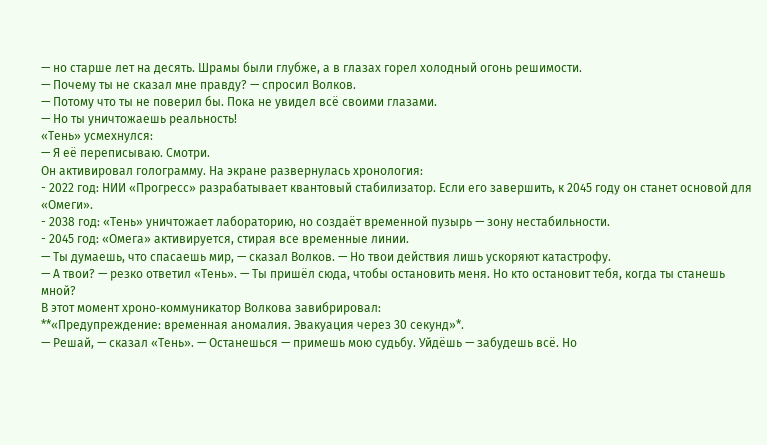— но старше лет на десять. Шрамы были глубже, а в глазах горел холодный огонь решимости.
— Почему ты не сказал мне правду? — спросил Волков.
— Потому что ты не поверил бы. Пока не увидел всё своими глазами.
— Но ты уничтожаешь реальность!
«Тень» усмехнулся:
— Я её переписываю. Смотри.
Он активировал голограмму. На экране развернулась хронология:
- 2022 год: НИИ «Прогресс» разрабатывает квантовый стабилизатор. Если его завершить, к 2045 году он станет основой для «Омеги».
- 2038 год: «Тень» уничтожает лабораторию, но создаёт временной пузырь — зону нестабильности.
- 2045 год: «Омега» активируется, стирая все временные линии.
— Ты думаешь, что спасаешь мир, — сказал Волков. — Но твои действия лишь ускоряют катастрофу.
— А твои? — резко ответил «Тень». — Ты пришёл сюда, чтобы остановить меня. Но кто остановит тебя, когда ты станешь мной?
В этот момент хроно‑коммуникатор Волкова завибрировал:
**«Предупреждение: временная аномалия. Эвакуация через 30 секунд»*.
— Решай, — сказал «Тень». — Останешься — примешь мою судьбу. Уйдёшь — забудешь всё. Но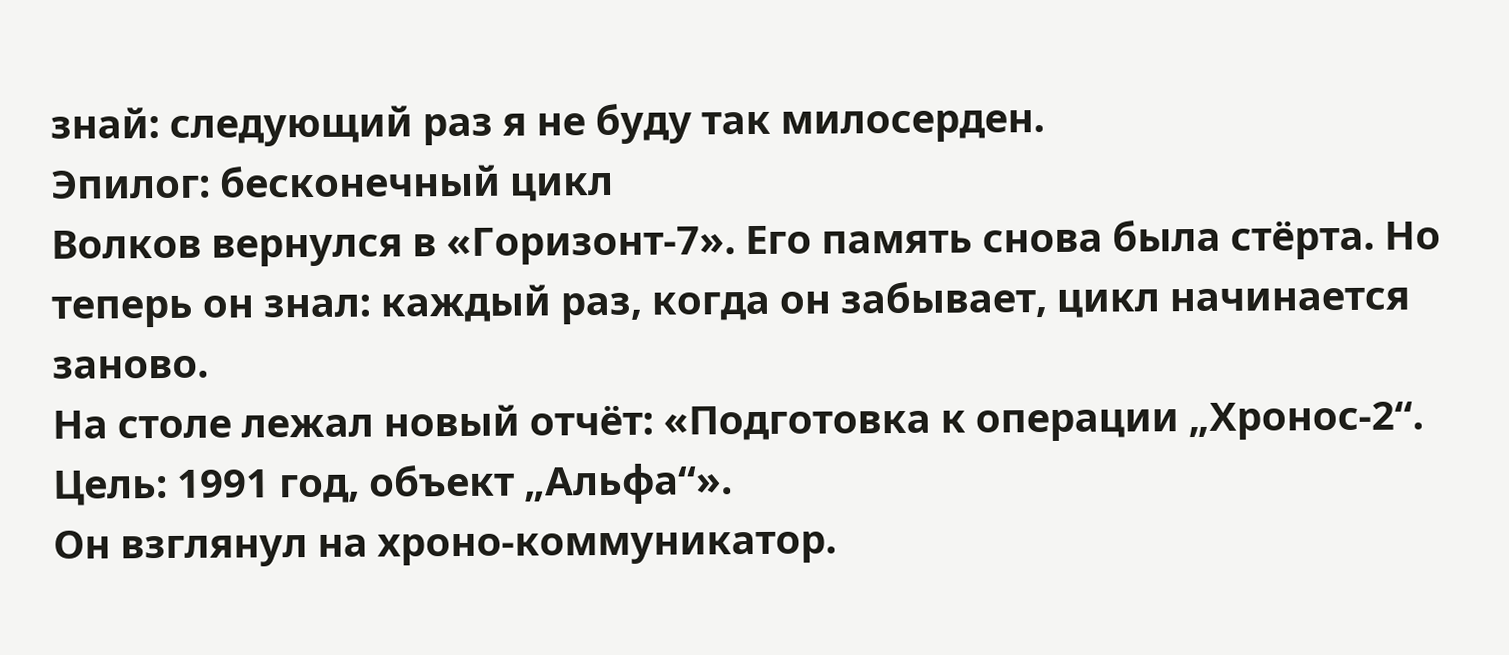знай: следующий раз я не буду так милосерден.
Эпилог: бесконечный цикл
Волков вернулся в «Горизонт‑7». Его память снова была стёрта. Но теперь он знал: каждый раз, когда он забывает, цикл начинается заново.
На столе лежал новый отчёт: «Подготовка к операции „Хронос‑2“. Цель: 1991 год, объект „Альфа“».
Он взглянул на хроно‑коммуникатор.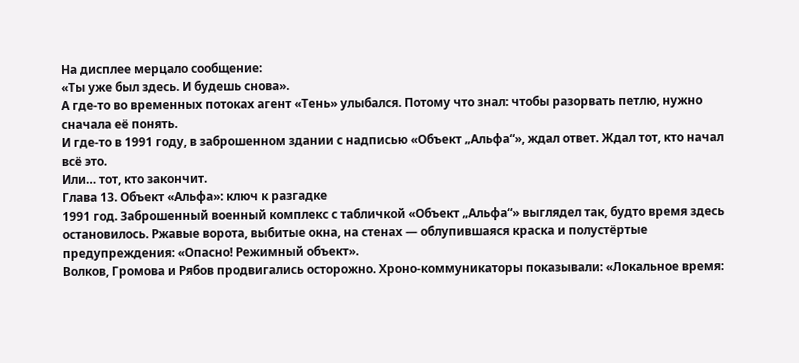На дисплее мерцало сообщение:
«Ты уже был здесь. И будешь снова».
А где‑то во временных потоках агент «Тень» улыбался. Потому что знал: чтобы разорвать петлю, нужно сначала её понять.
И где‑то в 1991 году, в заброшенном здании с надписью «Объект „Альфа“», ждал ответ. Ждал тот, кто начал всё это.
Или… тот, кто закончит.
Глава 13. Объект «Альфа»: ключ к разгадке
1991 год. Заброшенный военный комплекс с табличкой «Объект „Альфа“» выглядел так, будто время здесь остановилось. Ржавые ворота, выбитые окна, на стенах — облупившаяся краска и полустёртые предупреждения: «Опасно! Режимный объект».
Волков, Громова и Рябов продвигались осторожно. Хроно‑коммуникаторы показывали: «Локальное время: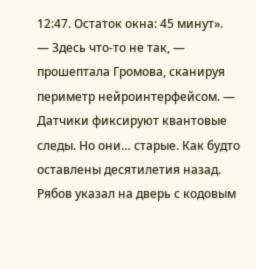12:47. Остаток окна: 45 минут».
— Здесь что‑то не так, — прошептала Громова, сканируя периметр нейроинтерфейсом. — Датчики фиксируют квантовые следы. Но они… старые. Как будто оставлены десятилетия назад.
Рябов указал на дверь с кодовым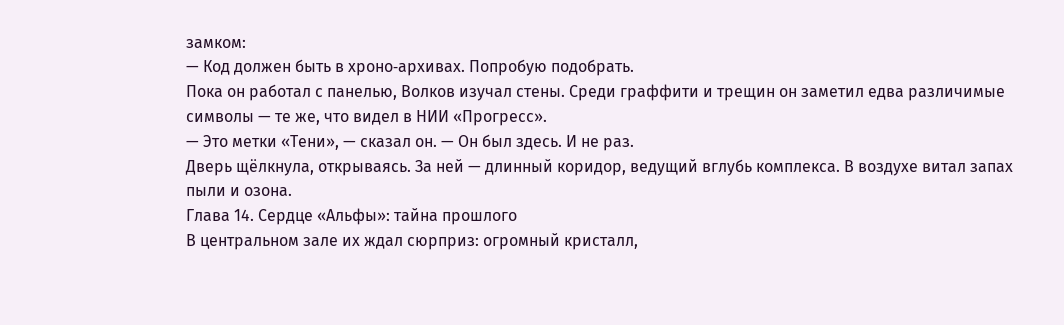замком:
— Код должен быть в хроно‑архивах. Попробую подобрать.
Пока он работал с панелью, Волков изучал стены. Среди граффити и трещин он заметил едва различимые символы — те же, что видел в НИИ «Прогресс».
— Это метки «Тени», — сказал он. — Он был здесь. И не раз.
Дверь щёлкнула, открываясь. За ней — длинный коридор, ведущий вглубь комплекса. В воздухе витал запах пыли и озона.
Глава 14. Сердце «Альфы»: тайна прошлого
В центральном зале их ждал сюрприз: огромный кристалл,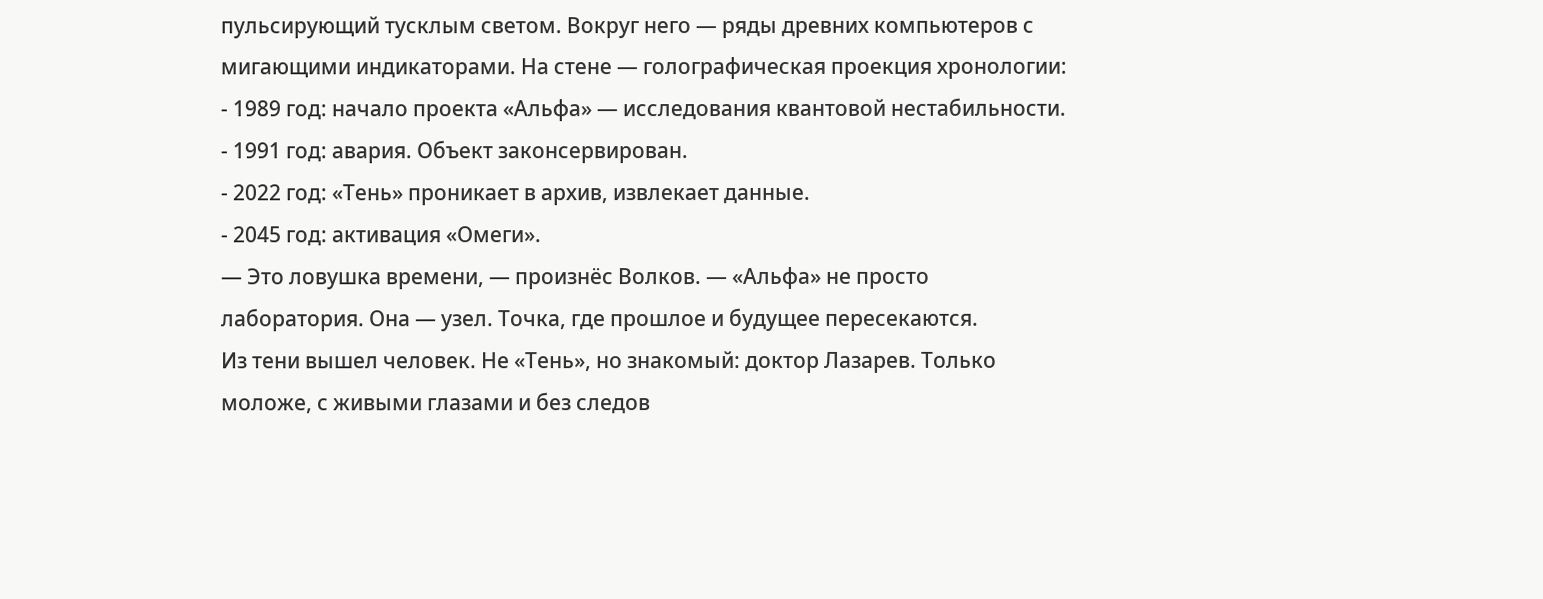пульсирующий тусклым светом. Вокруг него — ряды древних компьютеров с мигающими индикаторами. На стене — голографическая проекция хронологии:
- 1989 год: начало проекта «Альфа» — исследования квантовой нестабильности.
- 1991 год: авария. Объект законсервирован.
- 2022 год: «Тень» проникает в архив, извлекает данные.
- 2045 год: активация «Омеги».
— Это ловушка времени, — произнёс Волков. — «Альфа» не просто лаборатория. Она — узел. Точка, где прошлое и будущее пересекаются.
Из тени вышел человек. Не «Тень», но знакомый: доктор Лазарев. Только моложе, с живыми глазами и без следов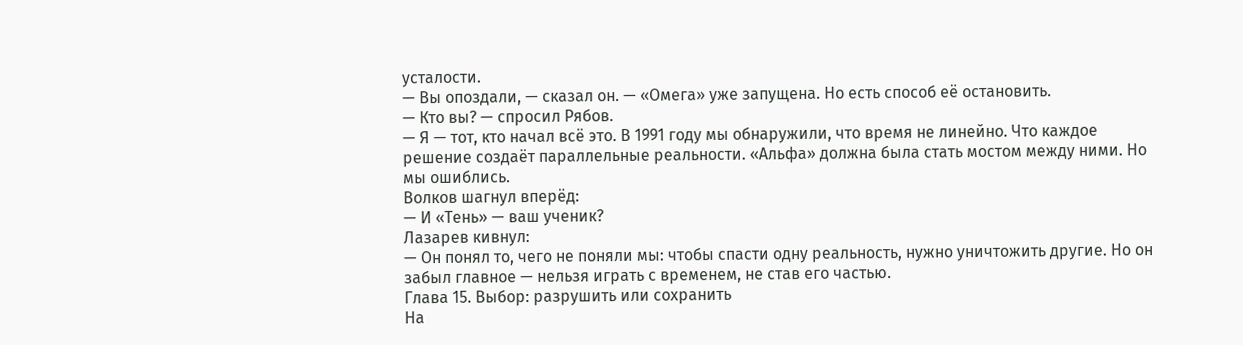усталости.
— Вы опоздали, — сказал он. — «Омега» уже запущена. Но есть способ её остановить.
— Кто вы? — спросил Рябов.
— Я — тот, кто начал всё это. В 1991 году мы обнаружили, что время не линейно. Что каждое решение создаёт параллельные реальности. «Альфа» должна была стать мостом между ними. Но мы ошиблись.
Волков шагнул вперёд:
— И «Тень» — ваш ученик?
Лазарев кивнул:
— Он понял то, чего не поняли мы: чтобы спасти одну реальность, нужно уничтожить другие. Но он забыл главное — нельзя играть с временем, не став его частью.
Глава 15. Выбор: разрушить или сохранить
На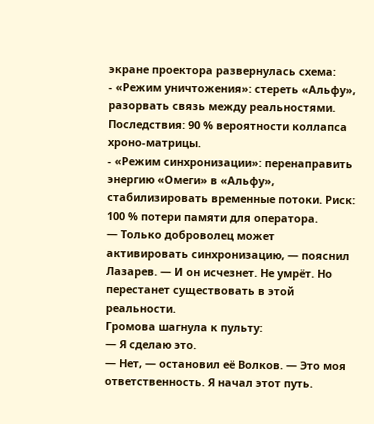экране проектора развернулась схема:
- «Режим уничтожения»: стереть «Альфу», разорвать связь между реальностями. Последствия: 90 % вероятности коллапса хроно‑матрицы.
- «Режим синхронизации»: перенаправить энергию «Омеги» в «Альфу», стабилизировать временные потоки. Риск: 100 % потери памяти для оператора.
— Только доброволец может активировать синхронизацию, — пояснил Лазарев. — И он исчезнет. Не умрёт. Но перестанет существовать в этой реальности.
Громова шагнула к пульту:
— Я сделаю это.
— Нет, — остановил её Волков. — Это моя ответственность. Я начал этот путь.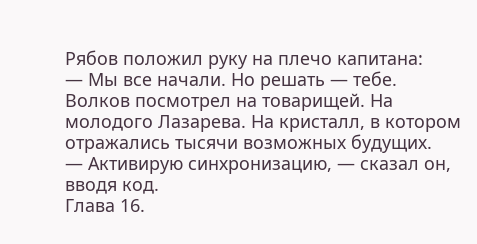Рябов положил руку на плечо капитана:
— Мы все начали. Но решать — тебе.
Волков посмотрел на товарищей. На молодого Лазарева. На кристалл, в котором отражались тысячи возможных будущих.
— Активирую синхронизацию, — сказал он, вводя код.
Глава 16.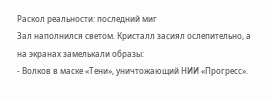Раскол реальности: последний миг
Зал наполнился светом. Кристалл засиял ослепительно, а на экранах замелькали образы:
- Волков в маске «Тени», уничтожающий НИИ «Прогресс».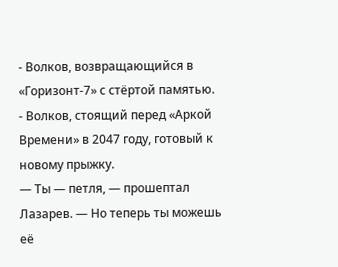- Волков, возвращающийся в «Горизонт‑7» с стёртой памятью.
- Волков, стоящий перед «Аркой Времени» в 2047 году, готовый к новому прыжку.
— Ты — петля, — прошептал Лазарев. — Но теперь ты можешь её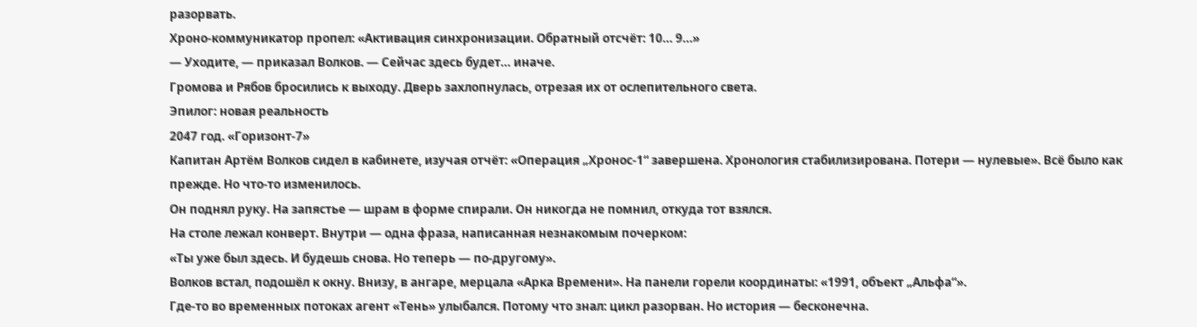разорвать.
Хроно‑коммуникатор пропел: «Активация синхронизации. Обратный отсчёт: 10… 9…»
— Уходите, — приказал Волков. — Сейчас здесь будет… иначе.
Громова и Рябов бросились к выходу. Дверь захлопнулась, отрезая их от ослепительного света.
Эпилог: новая реальность
2047 год. «Горизонт‑7»
Капитан Артём Волков сидел в кабинете, изучая отчёт: «Операция „Хронос‑1“ завершена. Хронология стабилизирована. Потери — нулевые». Всё было как прежде. Но что‑то изменилось.
Он поднял руку. На запястье — шрам в форме спирали. Он никогда не помнил, откуда тот взялся.
На столе лежал конверт. Внутри — одна фраза, написанная незнакомым почерком:
«Ты уже был здесь. И будешь снова. Но теперь — по‑другому».
Волков встал, подошёл к окну. Внизу, в ангаре, мерцала «Арка Времени». На панели горели координаты: «1991, объект „Альфа“».
Где‑то во временных потоках агент «Тень» улыбался. Потому что знал: цикл разорван. Но история — бесконечна.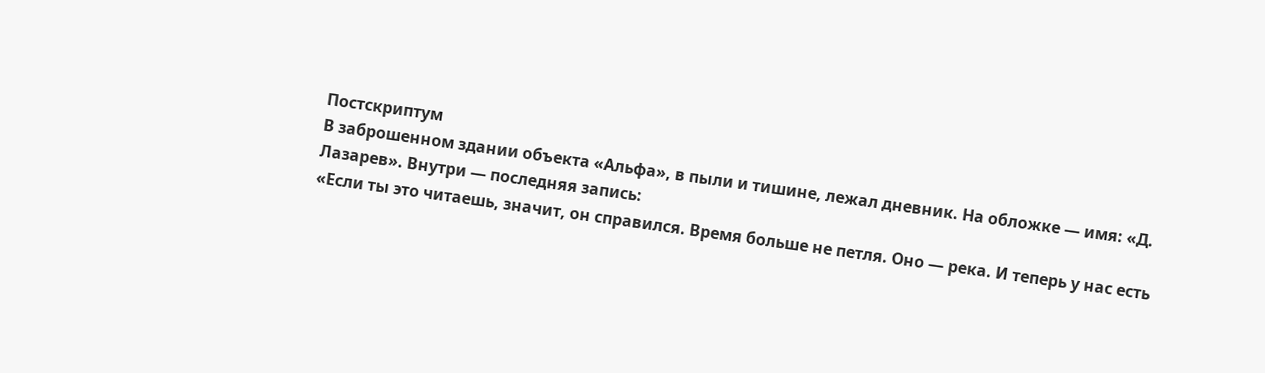Постскриптум
В заброшенном здании объекта «Альфа», в пыли и тишине, лежал дневник. На обложке — имя: «Д. Лазарев». Внутри — последняя запись:
«Если ты это читаешь, значит, он справился. Время больше не петля. Оно — река. И теперь у нас есть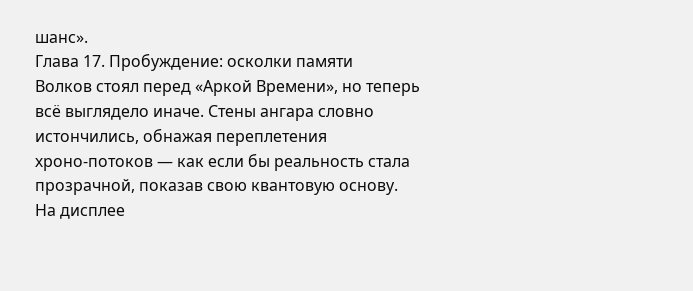шанс».
Глава 17. Пробуждение: осколки памяти
Волков стоял перед «Аркой Времени», но теперь всё выглядело иначе. Стены ангара словно истончились, обнажая переплетения хроно‑потоков — как если бы реальность стала прозрачной, показав свою квантовую основу.
На дисплее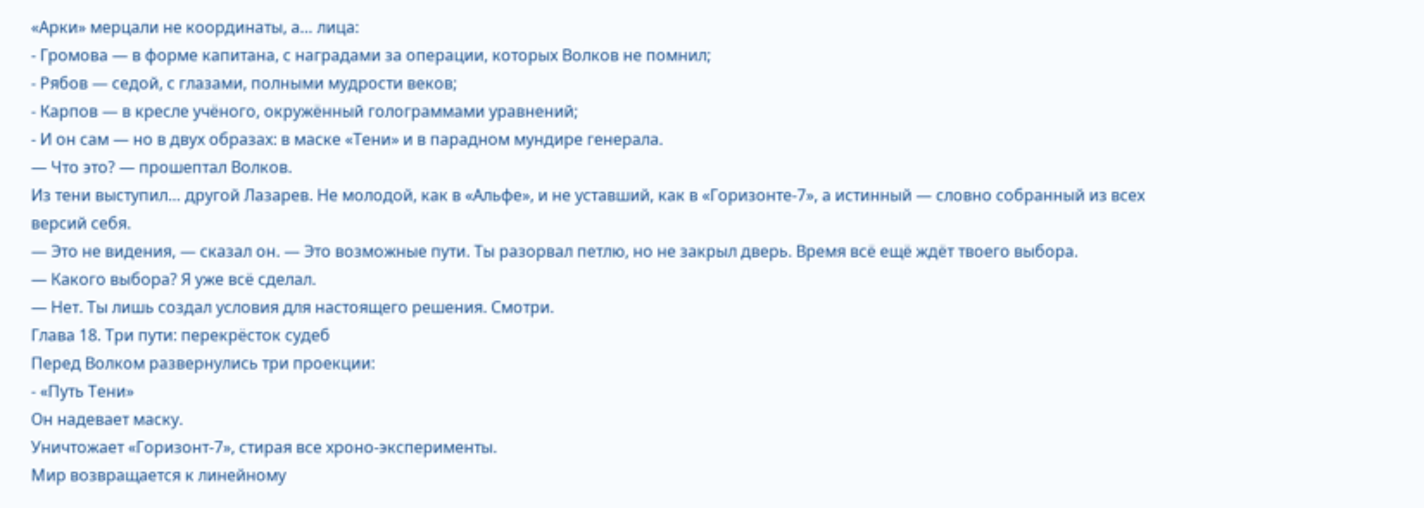«Арки» мерцали не координаты, а… лица:
- Громова — в форме капитана, с наградами за операции, которых Волков не помнил;
- Рябов — седой, с глазами, полными мудрости веков;
- Карпов — в кресле учёного, окружённый голограммами уравнений;
- И он сам — но в двух образах: в маске «Тени» и в парадном мундире генерала.
— Что это? — прошептал Волков.
Из тени выступил… другой Лазарев. Не молодой, как в «Альфе», и не уставший, как в «Горизонте‑7», а истинный — словно собранный из всех версий себя.
— Это не видения, — сказал он. — Это возможные пути. Ты разорвал петлю, но не закрыл дверь. Время всё ещё ждёт твоего выбора.
— Какого выбора? Я уже всё сделал.
— Нет. Ты лишь создал условия для настоящего решения. Смотри.
Глава 18. Три пути: перекрёсток судеб
Перед Волком развернулись три проекции:
- «Путь Тени»
Он надевает маску.
Уничтожает «Горизонт‑7», стирая все хроно‑эксперименты.
Мир возвращается к линейному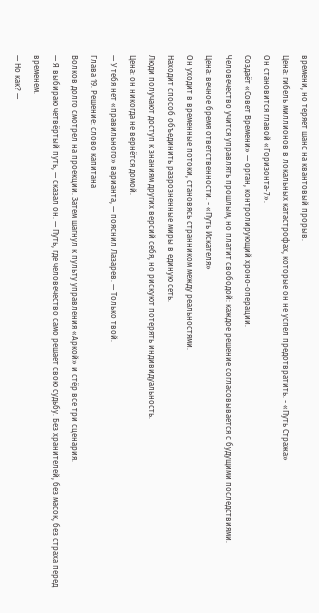времени, но теряет шанс на квантовый прорыв.
Цена: гибель миллионов в локальных катастрофах, которые он не успел предотвратить. - «Путь Стража»
Он становится главой «Горизонта‑7».
Создаёт «Совет Времени» — орган, контролирующий хроно‑операции.
Человечество учится управлять прошлым, но платит свободой: каждое решение согласовывается с будущими последствиями.
Цена: вечное бремя ответственности. - «Путь Искателя»
Он уходит в временные потоки, становясь странником между реальностями.
Находит способ объединить разрозненные миры в единую сеть.
Люди получают доступ к знаниям других версий себя, но рискуют потерять индивидуальность.
Цена: он никогда не вернётся домой.
— У тебя нет «правильного» варианта, — пояснил Лазарев. — Только твой.
Глава 19. Решение: слово капитана
Волков долго смотрел на проекции. Затем шагнул к пульту управления «Аркой» и стёр все три сценария.
— Я выбираю четвёртый путь, — сказал он. — Путь, где человечество само решает свою судьбу. Без хранителей, без масок, без страха перед временем.
— Но как? —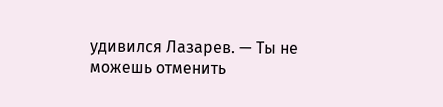удивился Лазарев. — Ты не можешь отменить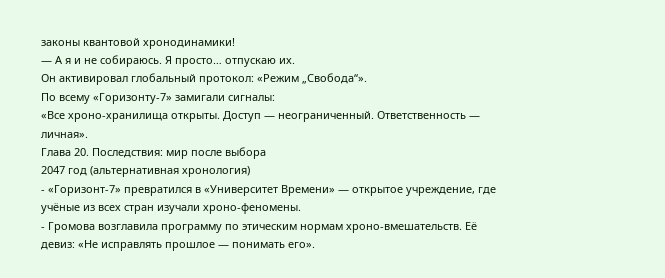законы квантовой хронодинамики!
— А я и не собираюсь. Я просто… отпускаю их.
Он активировал глобальный протокол: «Режим „Свобода“».
По всему «Горизонту‑7» замигали сигналы:
«Все хроно‑хранилища открыты. Доступ — неограниченный. Ответственность — личная».
Глава 20. Последствия: мир после выбора
2047 год (альтернативная хронология)
- «Горизонт‑7» превратился в «Университет Времени» — открытое учреждение, где учёные из всех стран изучали хроно‑феномены.
- Громова возглавила программу по этическим нормам хроно‑вмешательств. Её девиз: «Не исправлять прошлое — понимать его».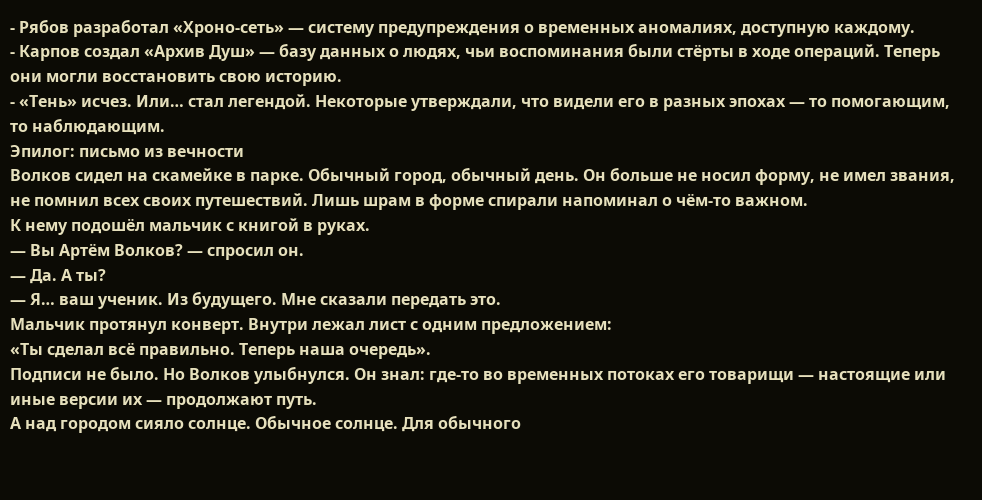- Рябов разработал «Хроно‑сеть» — систему предупреждения о временных аномалиях, доступную каждому.
- Карпов создал «Архив Душ» — базу данных о людях, чьи воспоминания были стёрты в ходе операций. Теперь они могли восстановить свою историю.
- «Тень» исчез. Или… стал легендой. Некоторые утверждали, что видели его в разных эпохах — то помогающим, то наблюдающим.
Эпилог: письмо из вечности
Волков сидел на скамейке в парке. Обычный город, обычный день. Он больше не носил форму, не имел звания, не помнил всех своих путешествий. Лишь шрам в форме спирали напоминал о чём‑то важном.
К нему подошёл мальчик с книгой в руках.
— Вы Артём Волков? — спросил он.
— Да. А ты?
— Я… ваш ученик. Из будущего. Мне сказали передать это.
Мальчик протянул конверт. Внутри лежал лист с одним предложением:
«Ты сделал всё правильно. Теперь наша очередь».
Подписи не было. Но Волков улыбнулся. Он знал: где‑то во временных потоках его товарищи — настоящие или иные версии их — продолжают путь.
А над городом сияло солнце. Обычное солнце. Для обычного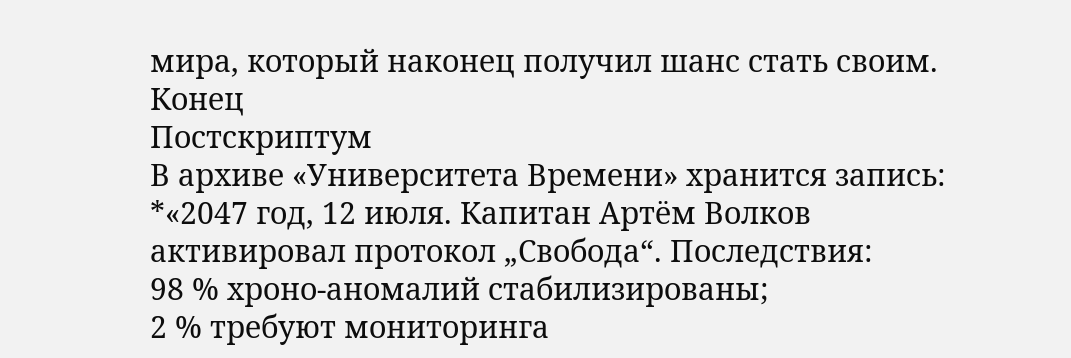мира, который наконец получил шанс стать своим.
Конец
Постскриптум
В архиве «Университета Времени» хранится запись:
*«2047 год, 12 июля. Капитан Артём Волков активировал протокол „Свобода“. Последствия:
98 % хроно‑аномалий стабилизированы;
2 % требуют мониторинга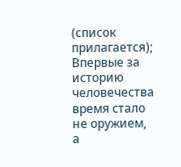(список прилагается);
Впервые за историю человечества время стало не оружием, а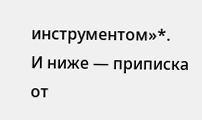инструментом»*.
И ниже — приписка от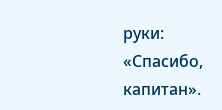руки:
«Спасибо, капитан».